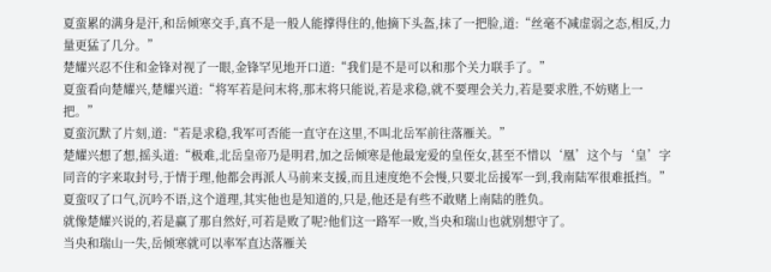夏蛮累的满身是汗,和岳倾寒交手,真不是一般人能撑得住的,他摘下头盔,抹了一把脸,道:“丝毫不减虚弱之态,相反,力量更猛了几分。”
楚耀兴忍不住和金锋对视了一眼,金锋罕见地开口道:“我们是不是可以和那个关力联手了。”
夏蛮看向楚耀兴,楚耀兴道:“将军若是问末将,那末将只能说,若是求稳,就不要理会关力,若是要求胜,不妨赌上一把。”
夏蛮沉默了片刻,道:“若是求稳,我军可否能一直守在这里,不叫北岳军前往落雁关。”
楚耀兴想了想,摇头道:“极难,北岳皇帝乃是明君,加之岳倾寒是他最宠爱的皇侄女,甚至不惜以‘凰’这个与‘皇’字同音的字来取封号,于情于理,他都会再派人马前来支援,而且速度绝不会慢,只要北岳援军一到,我南陆军很难抵挡。”
夏蛮叹了口气,沉吟不语,这个道理,其实他也是知道的,只是,他还是有些不敢赌上南陆的胜负。
就像楚耀兴说的,若是赢了那自然好,可若是败了呢?他们这一路军一败,当央和瑞山也就别想守了。
当央和瑞山一失,岳倾寒就可以率军直达落雁关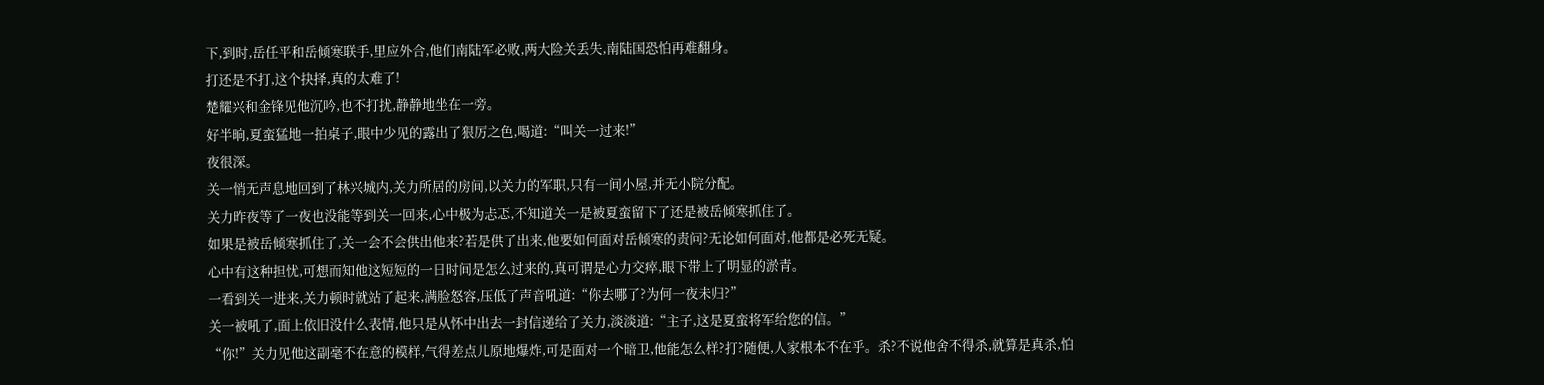下,到时,岳任平和岳倾寒联手,里应外合,他们南陆军必败,两大险关丢失,南陆国恐怕再难翻身。
打还是不打,这个抉择,真的太难了!
楚耀兴和金锋见他沉吟,也不打扰,静静地坐在一旁。
好半晌,夏蛮猛地一拍桌子,眼中少见的露出了狠厉之色,喝道:“叫关一过来!”
夜很深。
关一悄无声息地回到了林兴城内,关力所居的房间,以关力的军职,只有一间小屋,并无小院分配。
关力昨夜等了一夜也没能等到关一回来,心中极为忐忑,不知道关一是被夏蛮留下了还是被岳倾寒抓住了。
如果是被岳倾寒抓住了,关一会不会供出他来?若是供了出来,他要如何面对岳倾寒的责问?无论如何面对,他都是必死无疑。
心中有这种担忧,可想而知他这短短的一日时间是怎么过来的,真可谓是心力交瘁,眼下带上了明显的淤青。
一看到关一进来,关力顿时就站了起来,满脸怒容,压低了声音吼道:“你去哪了?为何一夜未归?”
关一被吼了,面上依旧没什么表情,他只是从怀中出去一封信递给了关力,淡淡道:“主子,这是夏蛮将军给您的信。”
“你!”关力见他这副毫不在意的模样,气得差点儿原地爆炸,可是面对一个暗卫,他能怎么样?打?随便,人家根本不在乎。杀?不说他舍不得杀,就算是真杀,怕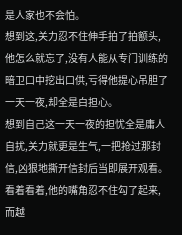是人家也不会怕。
想到这,关力忍不住伸手拍了拍额头,他怎么就忘了,没有人能从专门训练的暗卫口中挖出口供,亏得他提心吊胆了一天一夜,却全是白担心。
想到自己这一天一夜的担忧全是庸人自扰,关力就更是生气,一把抢过那封信,凶狠地撕开信封后当即展开观看。
看着看着,他的嘴角忍不住勾了起来,而越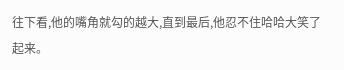往下看,他的嘴角就勾的越大,直到最后,他忍不住哈哈大笑了起来。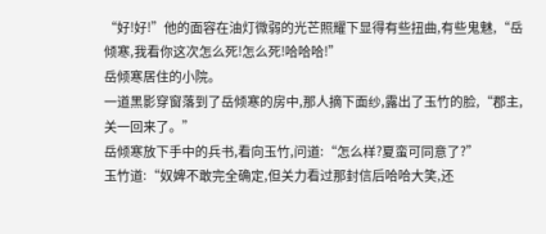“好!好!”他的面容在油灯微弱的光芒照耀下显得有些扭曲,有些鬼魅,“岳倾寒,我看你这次怎么死!怎么死!哈哈哈!”
岳倾寒居住的小院。
一道黑影穿窗落到了岳倾寒的房中,那人摘下面纱,露出了玉竹的脸,“郡主,关一回来了。”
岳倾寒放下手中的兵书,看向玉竹,问道:“怎么样?夏蛮可同意了?”
玉竹道:“奴婢不敢完全确定,但关力看过那封信后哈哈大笑,还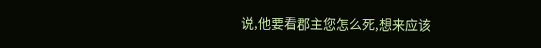说,他要看郡主您怎么死,想来应该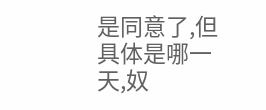是同意了,但具体是哪一天,奴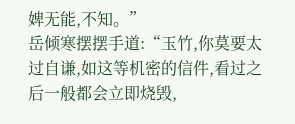婢无能,不知。”
岳倾寒摆摆手道:“玉竹,你莫要太过自谦,如这等机密的信件,看过之后一般都会立即烧毁,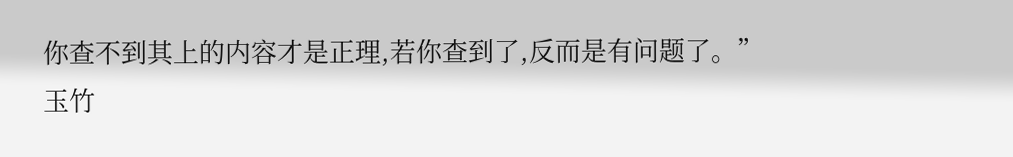你查不到其上的内容才是正理,若你查到了,反而是有问题了。”
玉竹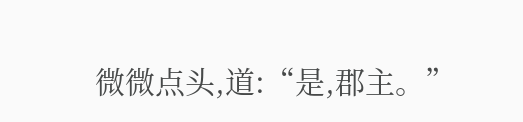微微点头,道:“是,郡主。”